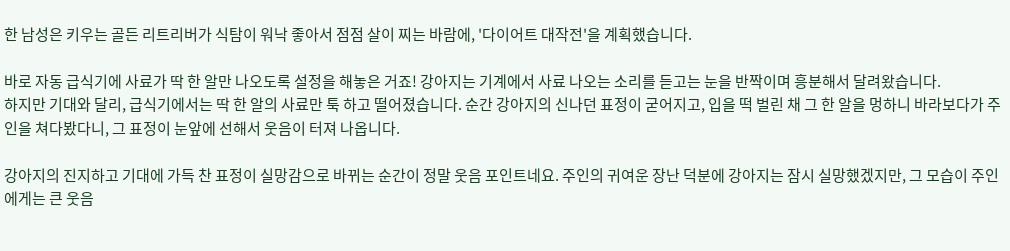한 남성은 키우는 골든 리트리버가 식탐이 워낙 좋아서 점점 살이 찌는 바람에, '다이어트 대작전'을 계획했습니다.

바로 자동 급식기에 사료가 딱 한 알만 나오도록 설정을 해놓은 거죠! 강아지는 기계에서 사료 나오는 소리를 듣고는 눈을 반짝이며 흥분해서 달려왔습니다.
하지만 기대와 달리, 급식기에서는 딱 한 알의 사료만 툭 하고 떨어졌습니다. 순간 강아지의 신나던 표정이 굳어지고, 입을 떡 벌린 채 그 한 알을 멍하니 바라보다가 주인을 쳐다봤다니, 그 표정이 눈앞에 선해서 웃음이 터져 나옵니다.

강아지의 진지하고 기대에 가득 찬 표정이 실망감으로 바뀌는 순간이 정말 웃음 포인트네요. 주인의 귀여운 장난 덕분에 강아지는 잠시 실망했겠지만, 그 모습이 주인에게는 큰 웃음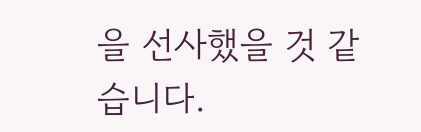을 선사했을 것 같습니다.